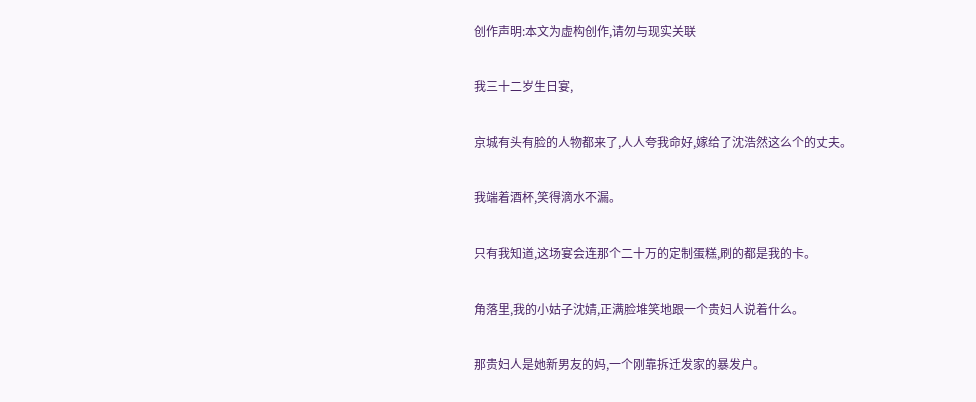创作声明:本文为虚构创作,请勿与现实关联

我三十二岁生日宴,

京城有头有脸的人物都来了,人人夸我命好,嫁给了沈浩然这么个的丈夫。

我端着酒杯,笑得滴水不漏。

只有我知道,这场宴会连那个二十万的定制蛋糕,刷的都是我的卡。

角落里,我的小姑子沈婧,正满脸堆笑地跟一个贵妇人说着什么。

那贵妇人是她新男友的妈,一个刚靠拆迁发家的暴发户。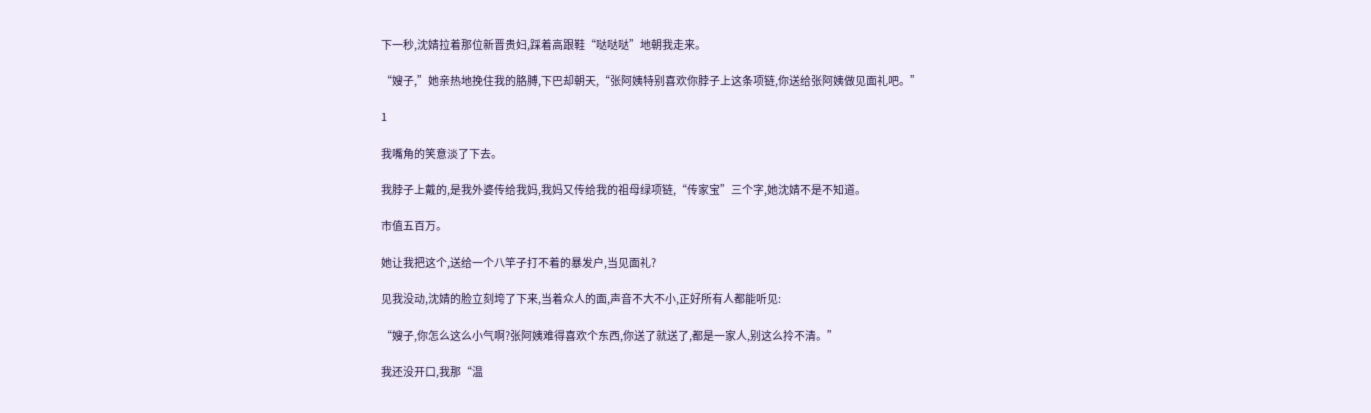下一秒,沈婧拉着那位新晋贵妇,踩着高跟鞋“哒哒哒”地朝我走来。

“嫂子,”她亲热地挽住我的胳膊,下巴却朝天,“张阿姨特别喜欢你脖子上这条项链,你送给张阿姨做见面礼吧。”

1

我嘴角的笑意淡了下去。

我脖子上戴的,是我外婆传给我妈,我妈又传给我的祖母绿项链,“传家宝”三个字,她沈婧不是不知道。

市值五百万。

她让我把这个,送给一个八竿子打不着的暴发户,当见面礼?

见我没动,沈婧的脸立刻垮了下来,当着众人的面,声音不大不小,正好所有人都能听见:

“嫂子,你怎么这么小气啊?张阿姨难得喜欢个东西,你送了就送了,都是一家人,别这么拎不清。”

我还没开口,我那“温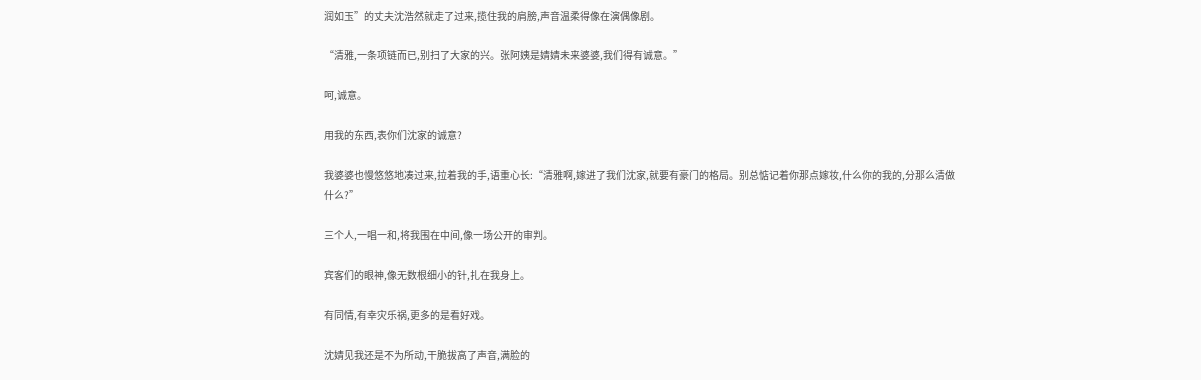润如玉”的丈夫沈浩然就走了过来,揽住我的肩膀,声音温柔得像在演偶像剧。

“清雅,一条项链而已,别扫了大家的兴。张阿姨是婧婧未来婆婆,我们得有诚意。”

呵,诚意。

用我的东西,表你们沈家的诚意?

我婆婆也慢悠悠地凑过来,拉着我的手,语重心长:“清雅啊,嫁进了我们沈家,就要有豪门的格局。别总惦记着你那点嫁妆,什么你的我的,分那么清做什么?”

三个人,一唱一和,将我围在中间,像一场公开的审判。

宾客们的眼神,像无数根细小的针,扎在我身上。

有同情,有幸灾乐祸,更多的是看好戏。

沈婧见我还是不为所动,干脆拔高了声音,满脸的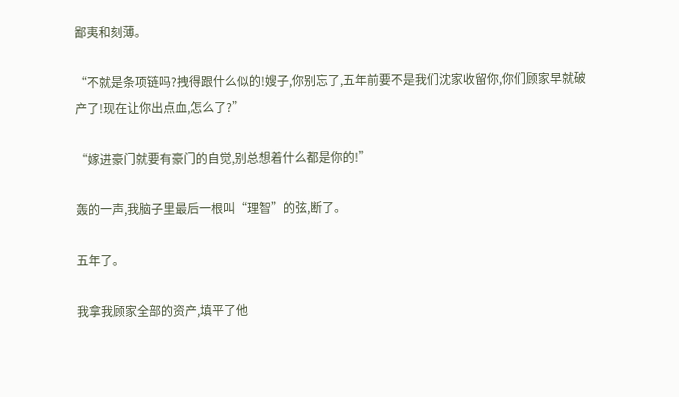鄙夷和刻薄。

“不就是条项链吗?拽得跟什么似的!嫂子,你别忘了,五年前要不是我们沈家收留你,你们顾家早就破产了!现在让你出点血,怎么了?”

“嫁进豪门就要有豪门的自觉,别总想着什么都是你的!”

轰的一声,我脑子里最后一根叫“理智”的弦,断了。

五年了。

我拿我顾家全部的资产,填平了他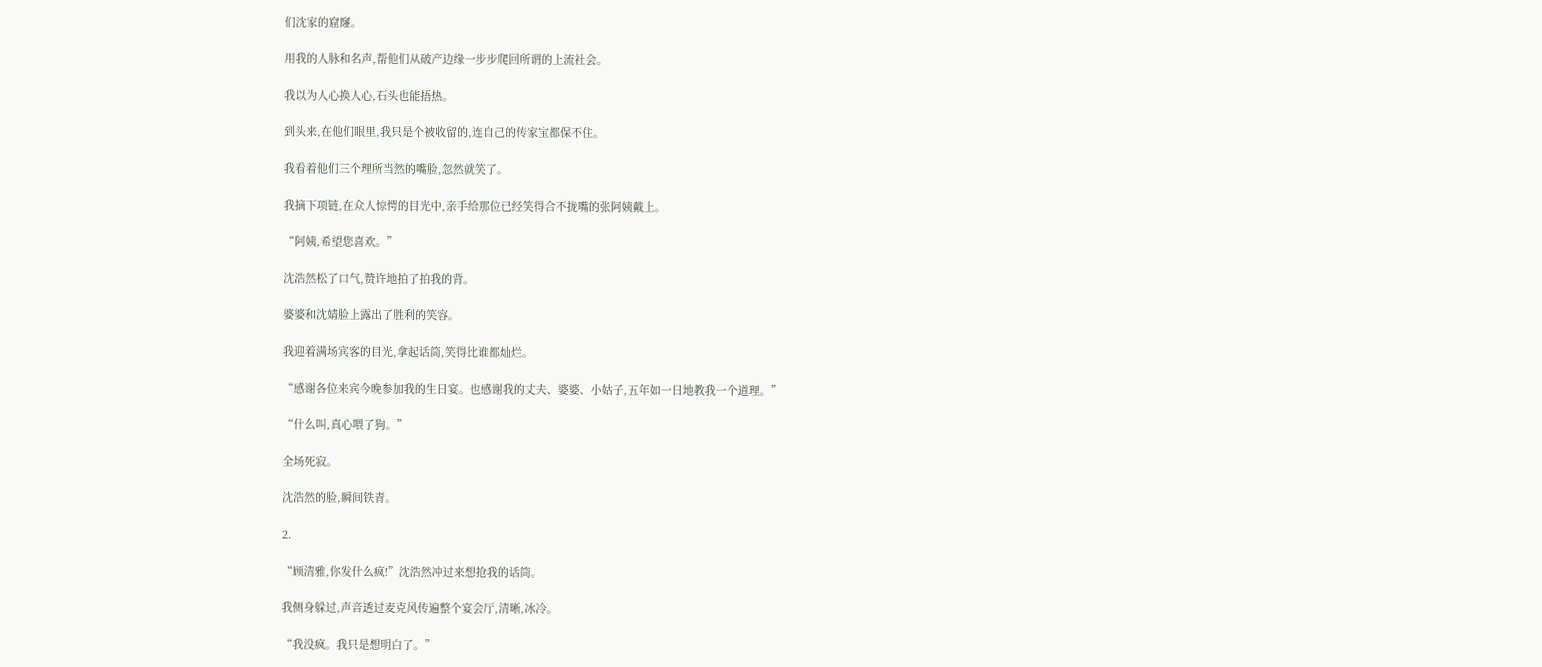们沈家的窟窿。

用我的人脉和名声,帮他们从破产边缘一步步爬回所谓的上流社会。

我以为人心换人心,石头也能捂热。

到头来,在他们眼里,我只是个被收留的,连自己的传家宝都保不住。

我看着他们三个理所当然的嘴脸,忽然就笑了。

我摘下项链,在众人惊愕的目光中,亲手给那位已经笑得合不拢嘴的张阿姨戴上。

“阿姨,希望您喜欢。”

沈浩然松了口气,赞许地拍了拍我的背。

婆婆和沈婧脸上露出了胜利的笑容。

我迎着满场宾客的目光,拿起话筒,笑得比谁都灿烂。

“感谢各位来宾今晚参加我的生日宴。也感谢我的丈夫、婆婆、小姑子,五年如一日地教我一个道理。”

“什么叫,真心喂了狗。”

全场死寂。

沈浩然的脸,瞬间铁青。

2.

“顾清雅,你发什么疯!”沈浩然冲过来想抢我的话筒。

我侧身躲过,声音透过麦克风传遍整个宴会厅,清晰,冰冷。

“我没疯。我只是想明白了。”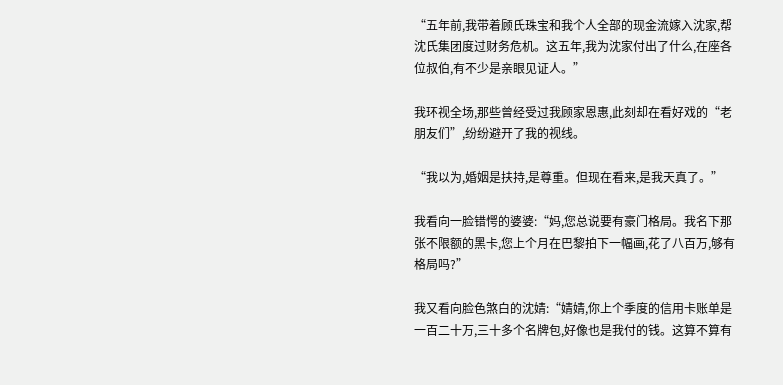“五年前,我带着顾氏珠宝和我个人全部的现金流嫁入沈家,帮沈氏集团度过财务危机。这五年,我为沈家付出了什么,在座各位叔伯,有不少是亲眼见证人。”

我环视全场,那些曾经受过我顾家恩惠,此刻却在看好戏的“老朋友们”,纷纷避开了我的视线。

“我以为,婚姻是扶持,是尊重。但现在看来,是我天真了。”

我看向一脸错愕的婆婆:“妈,您总说要有豪门格局。我名下那张不限额的黑卡,您上个月在巴黎拍下一幅画,花了八百万,够有格局吗?”

我又看向脸色煞白的沈婧:“婧婧,你上个季度的信用卡账单是一百二十万,三十多个名牌包,好像也是我付的钱。这算不算有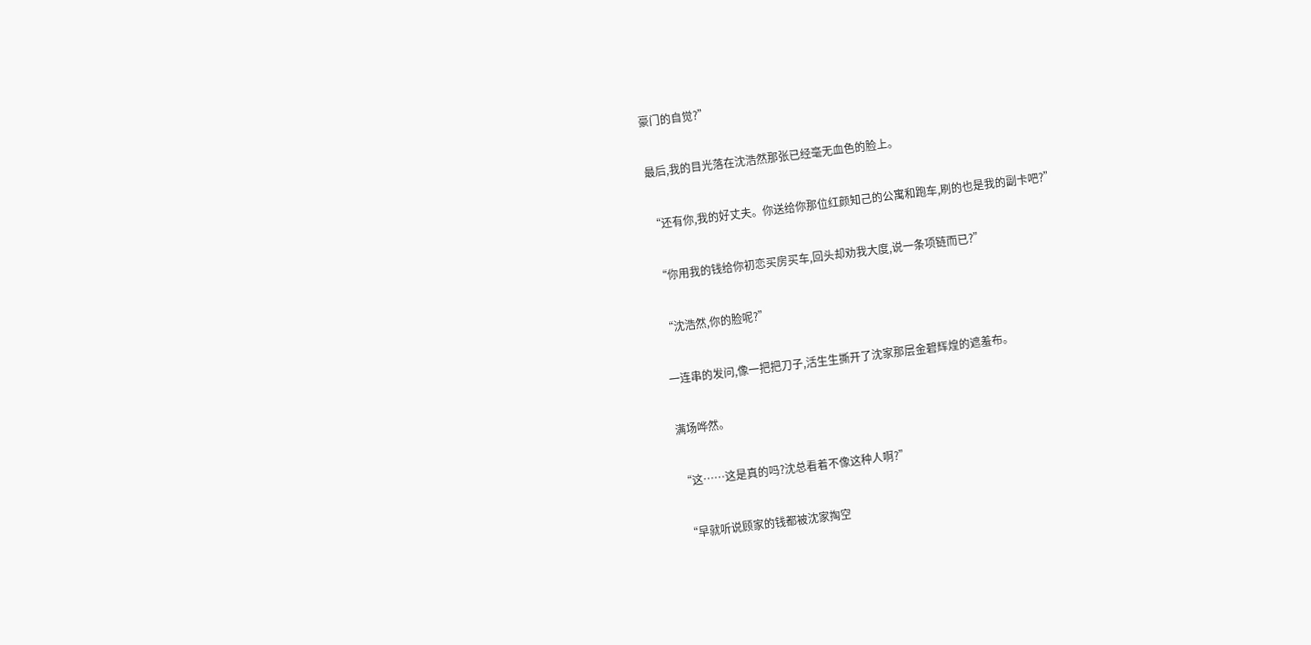豪门的自觉?”

最后,我的目光落在沈浩然那张已经毫无血色的脸上。

“还有你,我的好丈夫。你送给你那位红颜知己的公寓和跑车,刷的也是我的副卡吧?”

“你用我的钱给你初恋买房买车,回头却劝我大度,说一条项链而已?”

“沈浩然,你的脸呢?”

一连串的发问,像一把把刀子,活生生撕开了沈家那层金碧辉煌的遮羞布。

满场哗然。

“这……这是真的吗?沈总看着不像这种人啊?”

“早就听说顾家的钱都被沈家掏空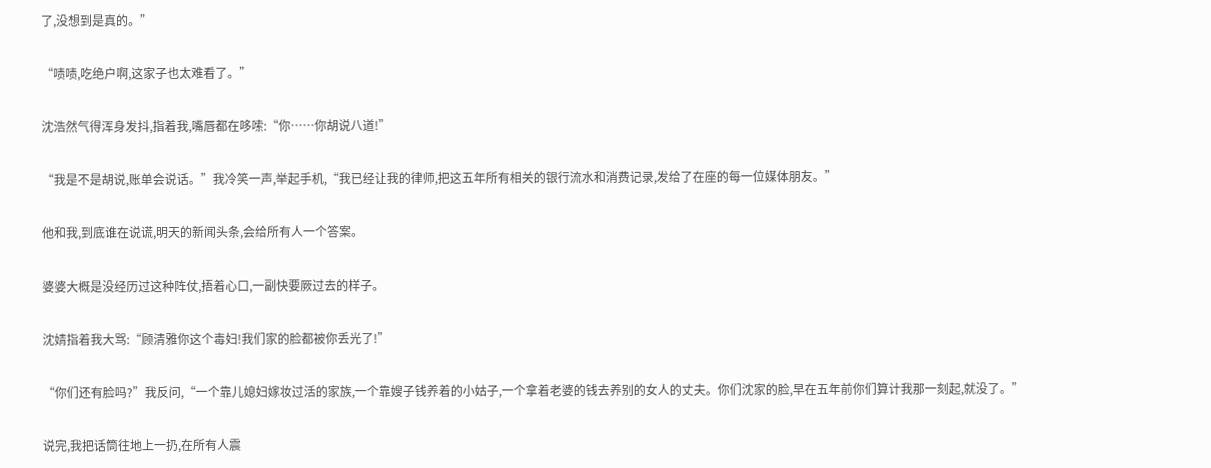了,没想到是真的。”

“啧啧,吃绝户啊,这家子也太难看了。”

沈浩然气得浑身发抖,指着我,嘴唇都在哆嗦:“你……你胡说八道!”

“我是不是胡说,账单会说话。”我冷笑一声,举起手机,“我已经让我的律师,把这五年所有相关的银行流水和消费记录,发给了在座的每一位媒体朋友。”

他和我,到底谁在说谎,明天的新闻头条,会给所有人一个答案。

婆婆大概是没经历过这种阵仗,捂着心口,一副快要厥过去的样子。

沈婧指着我大骂:“顾清雅你这个毒妇!我们家的脸都被你丢光了!”

“你们还有脸吗?”我反问,“一个靠儿媳妇嫁妆过活的家族,一个靠嫂子钱养着的小姑子,一个拿着老婆的钱去养别的女人的丈夫。你们沈家的脸,早在五年前你们算计我那一刻起,就没了。”

说完,我把话筒往地上一扔,在所有人震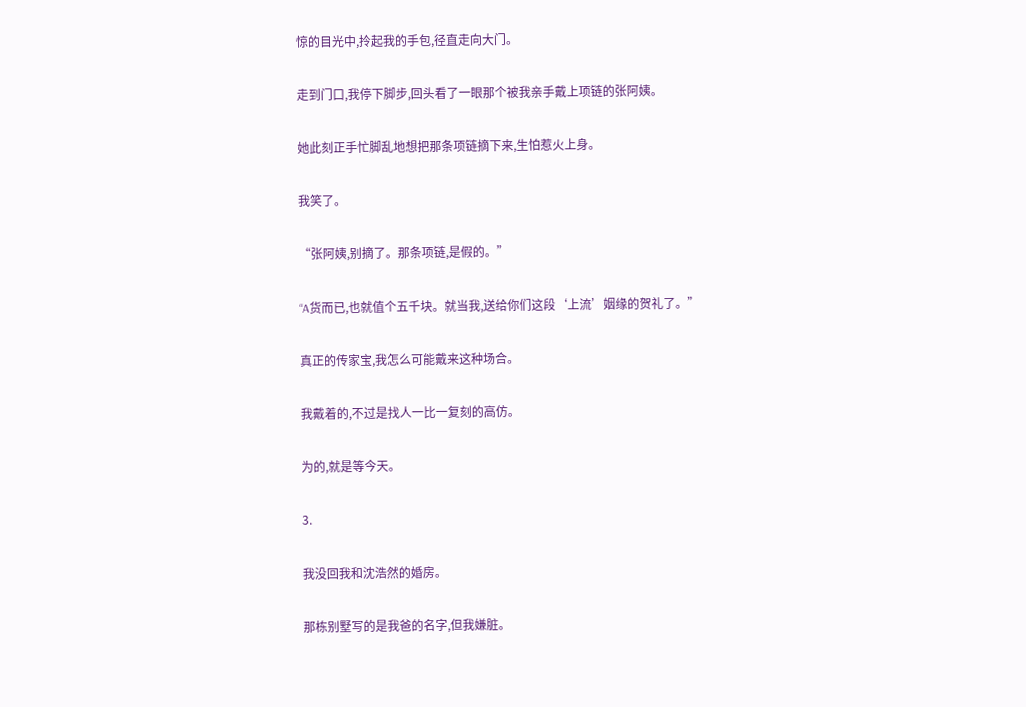惊的目光中,拎起我的手包,径直走向大门。

走到门口,我停下脚步,回头看了一眼那个被我亲手戴上项链的张阿姨。

她此刻正手忙脚乱地想把那条项链摘下来,生怕惹火上身。

我笑了。

“张阿姨,别摘了。那条项链,是假的。”

“A货而已,也就值个五千块。就当我,送给你们这段‘上流’姻缘的贺礼了。”

真正的传家宝,我怎么可能戴来这种场合。

我戴着的,不过是找人一比一复刻的高仿。

为的,就是等今天。

3.

我没回我和沈浩然的婚房。

那栋别墅写的是我爸的名字,但我嫌脏。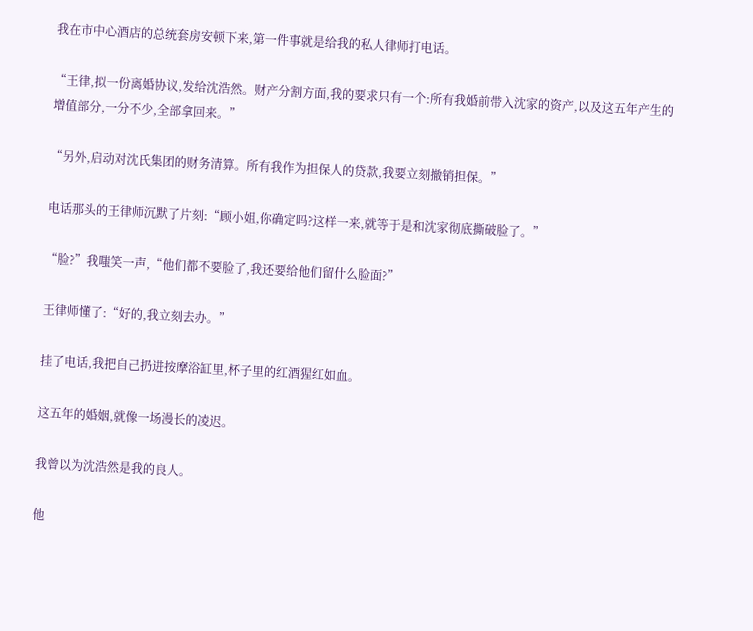我在市中心酒店的总统套房安顿下来,第一件事就是给我的私人律师打电话。

“王律,拟一份离婚协议,发给沈浩然。财产分割方面,我的要求只有一个:所有我婚前带入沈家的资产,以及这五年产生的增值部分,一分不少,全部拿回来。”

“另外,启动对沈氏集团的财务清算。所有我作为担保人的贷款,我要立刻撤销担保。”

电话那头的王律师沉默了片刻:“顾小姐,你确定吗?这样一来,就等于是和沈家彻底撕破脸了。”

“脸?”我嗤笑一声,“他们都不要脸了,我还要给他们留什么脸面?”

王律师懂了:“好的,我立刻去办。”

挂了电话,我把自己扔进按摩浴缸里,杯子里的红酒猩红如血。

这五年的婚姻,就像一场漫长的凌迟。

我曾以为沈浩然是我的良人。

他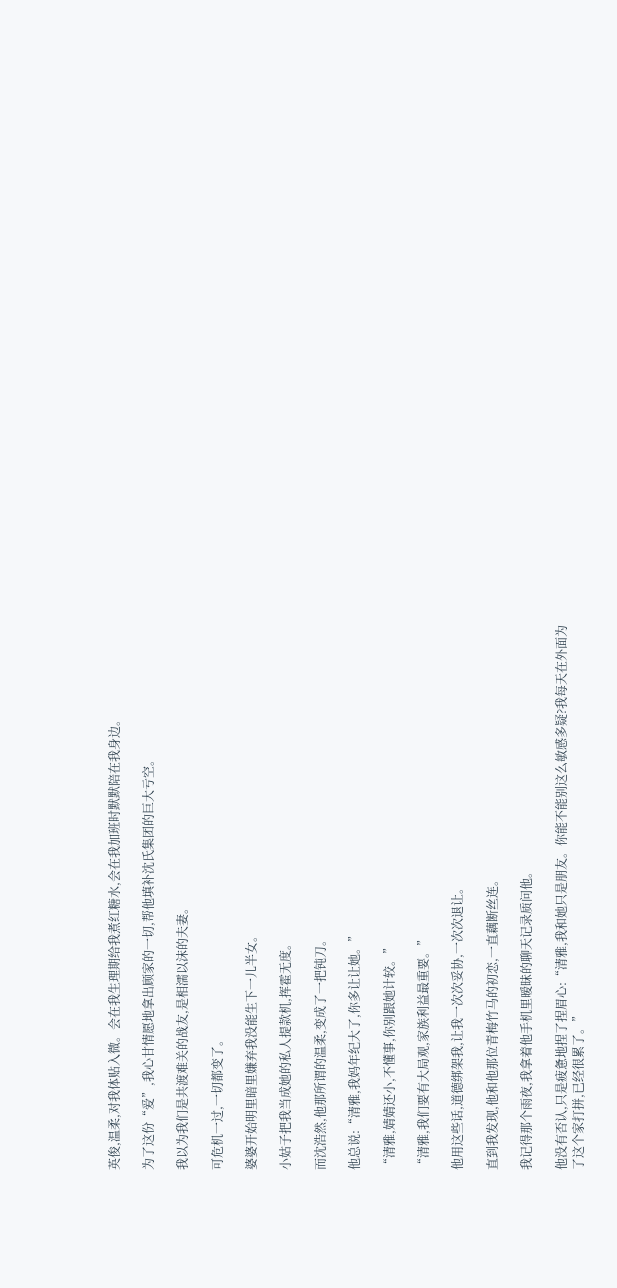英俊,温柔,对我体贴入微。会在我生理期给我煮红糖水,会在我加班时默默陪在我身边。

为了这份“爱”,我心甘情愿地拿出顾家的一切,帮他填补沈氏集团的巨大亏空。

我以为我们是共渡难关的战友,是相濡以沫的夫妻。

可危机一过,一切都变了。

婆婆开始明里暗里嫌弃我没能生下一儿半女。

小姑子把我当成她的私人提款机,挥霍无度。

而沈浩然,他那所谓的温柔,变成了一把钝刀。

他总说:“清雅,我妈年纪大了,你多让让她。”

“清雅,婧婧还小,不懂事,你别跟她计较。”

“清雅,我们要有大局观,家族利益最重要。”

他用这些话,道德绑架我,让我一次次妥协,一次次退让。

直到我发现,他和他那位青梅竹马的初恋,一直藕断丝连。

我记得那个雨夜,我拿着他手机里暧昧的聊天记录质问他。

他没有否认,只是疲惫地捏了捏眉心:“清雅,我和她只是朋友。你能不能别这么敏感多疑?我每天在外面为了这个家打拼,已经很累了。”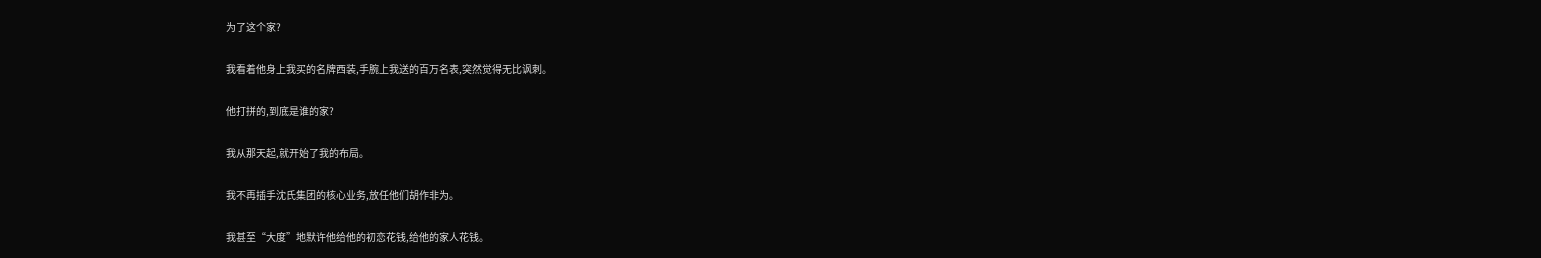为了这个家?

我看着他身上我买的名牌西装,手腕上我送的百万名表,突然觉得无比讽刺。

他打拼的,到底是谁的家?

我从那天起,就开始了我的布局。

我不再插手沈氏集团的核心业务,放任他们胡作非为。

我甚至“大度”地默许他给他的初恋花钱,给他的家人花钱。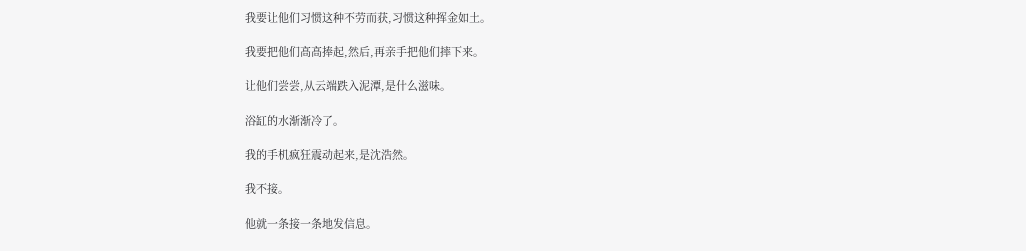我要让他们习惯这种不劳而获,习惯这种挥金如土。

我要把他们高高捧起,然后,再亲手把他们摔下来。

让他们尝尝,从云端跌入泥潭,是什么滋味。

浴缸的水渐渐冷了。

我的手机疯狂震动起来,是沈浩然。

我不接。

他就一条接一条地发信息。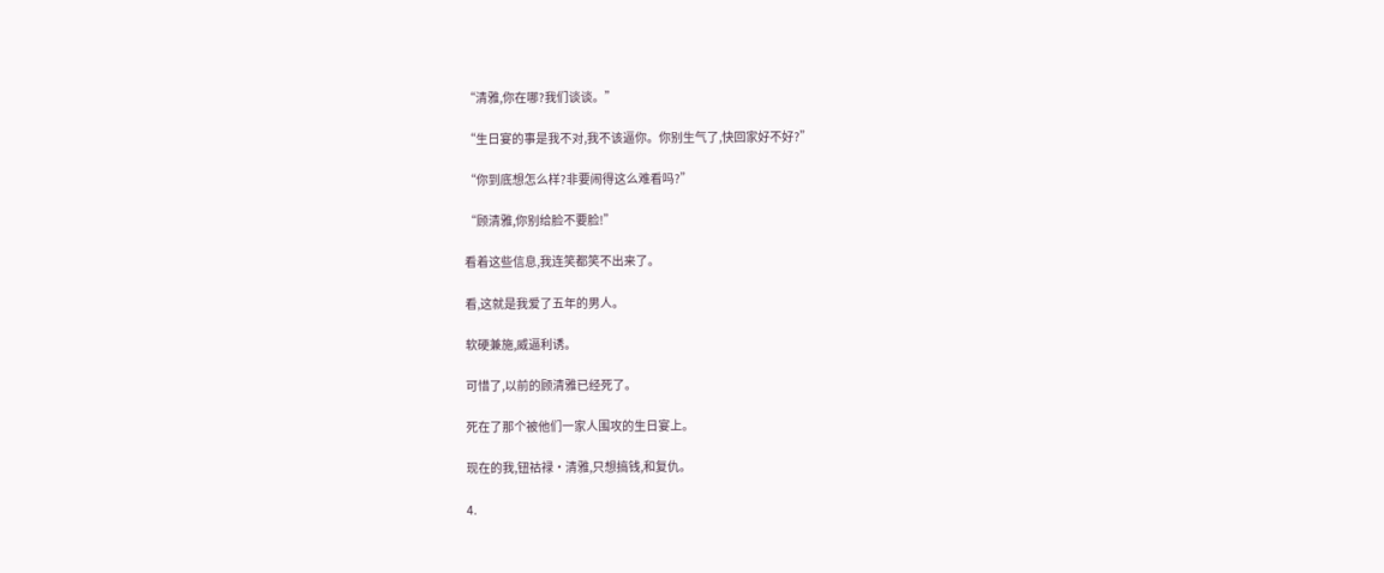“清雅,你在哪?我们谈谈。”

“生日宴的事是我不对,我不该逼你。你别生气了,快回家好不好?”

“你到底想怎么样?非要闹得这么难看吗?”

“顾清雅,你别给脸不要脸!”

看着这些信息,我连笑都笑不出来了。

看,这就是我爱了五年的男人。

软硬兼施,威逼利诱。

可惜了,以前的顾清雅已经死了。

死在了那个被他们一家人围攻的生日宴上。

现在的我,钮祜禄·清雅,只想搞钱,和复仇。

4.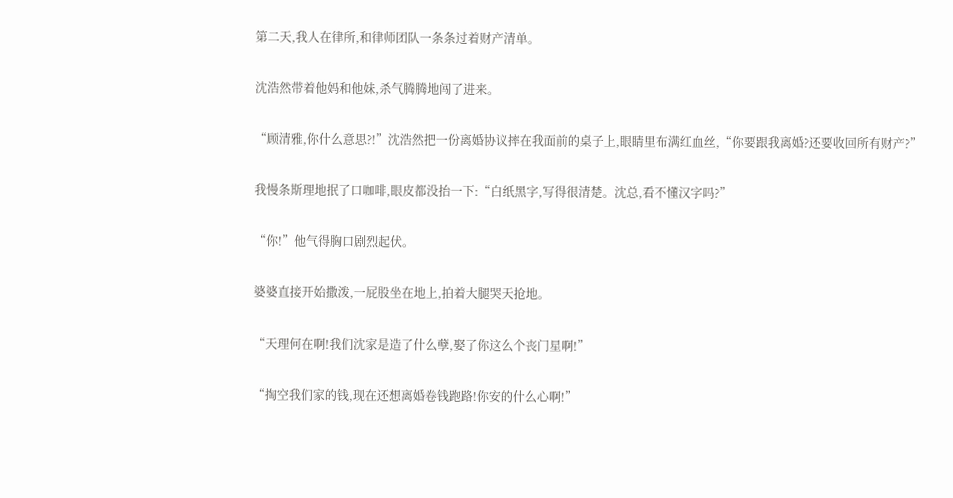第二天,我人在律所,和律师团队一条条过着财产清单。

沈浩然带着他妈和他妹,杀气腾腾地闯了进来。

“顾清雅,你什么意思?!”沈浩然把一份离婚协议摔在我面前的桌子上,眼睛里布满红血丝,“你要跟我离婚?还要收回所有财产?”

我慢条斯理地抿了口咖啡,眼皮都没抬一下:“白纸黑字,写得很清楚。沈总,看不懂汉字吗?”

“你!”他气得胸口剧烈起伏。

婆婆直接开始撒泼,一屁股坐在地上,拍着大腿哭天抢地。

“天理何在啊!我们沈家是造了什么孽,娶了你这么个丧门星啊!”

“掏空我们家的钱,现在还想离婚卷钱跑路!你安的什么心啊!”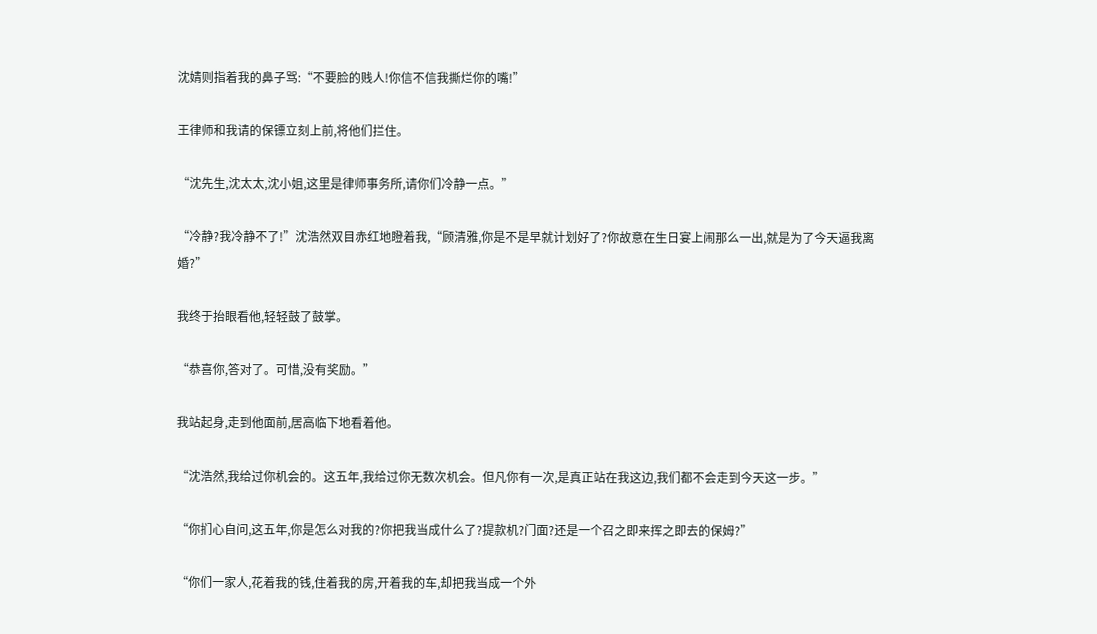沈婧则指着我的鼻子骂:“不要脸的贱人!你信不信我撕烂你的嘴!”

王律师和我请的保镖立刻上前,将他们拦住。

“沈先生,沈太太,沈小姐,这里是律师事务所,请你们冷静一点。”

“冷静?我冷静不了!”沈浩然双目赤红地瞪着我,“顾清雅,你是不是早就计划好了?你故意在生日宴上闹那么一出,就是为了今天逼我离婚?”

我终于抬眼看他,轻轻鼓了鼓掌。

“恭喜你,答对了。可惜,没有奖励。”

我站起身,走到他面前,居高临下地看着他。

“沈浩然,我给过你机会的。这五年,我给过你无数次机会。但凡你有一次,是真正站在我这边,我们都不会走到今天这一步。”

“你扪心自问,这五年,你是怎么对我的?你把我当成什么了?提款机?门面?还是一个召之即来挥之即去的保姆?”

“你们一家人,花着我的钱,住着我的房,开着我的车,却把我当成一个外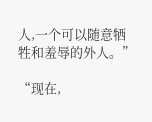人,一个可以随意牺牲和羞辱的外人。”

“现在,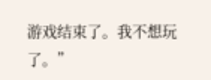游戏结束了。我不想玩了。”